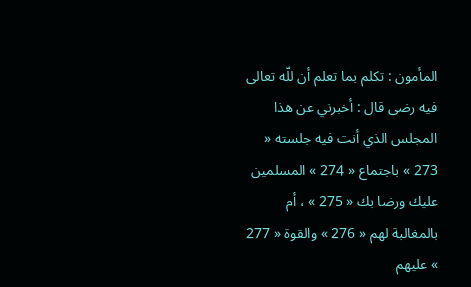المأمون : تكلم بما تعلم أن للّه تعالى فيه رضى قال : أخبرني عن هذا المجلس الذي أنت فيه جلسته « 273 » باجتماع « 274 » المسلمين عليك ورضا بك « 275 » ، أم بالمغالبة لهم « 276 » والقوة « 277 » عليهم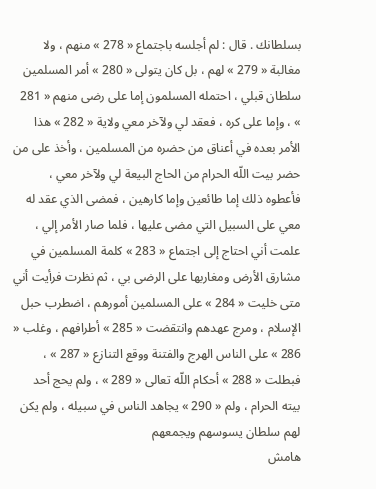بسلطانك . قال : لم أجلسه باجتماع « 278 » منهم ، ولا مغالبة « 279 » لهم ، بل كان يتولى « 280 » أمر المسلمين سلطان قبلي ، احتمله المسلمون إما على رضى منهم « 281 » ، وإما على كره ، فعقد لي ولآخر معي ولاية « 282 » هذا الأمر بعده في أعناق من حضره من المسلمين ، وأخذ على من حضر بيت اللّه الحرام من الحاج البيعة لي ولآخر معي ، فأعطوه ذلك إما طائعين وإما كارهين ، فمضى الذي عقد له معي على السبيل التي مضى عليها ، فلما صار الأمر إلي ، علمت أني احتاج إلى اجتماع « 283 » كلمة المسلمين في مشارق الأرض ومغاربها على الرضى بي ، ثم نظرت فرأيت أني متى خليت « 284 » على المسلمين أمورهم ، اضطرب حبل الإسلام ، ومرج عهدهم وانتقضت « 285 » أطرافهم ، وغلب « 286 » على الناس الهرج والفتنة ووقع التنازع « 287 » ، فبطلت « 288 » أحكام اللّه تعالى « 289 » ، ولم يحج أحد بيته الحرام ، ولم « 290 » يجاهد الناس في سبيله ، ولم يكن لهم سلطان يسوسهم ويجمعهم
هامش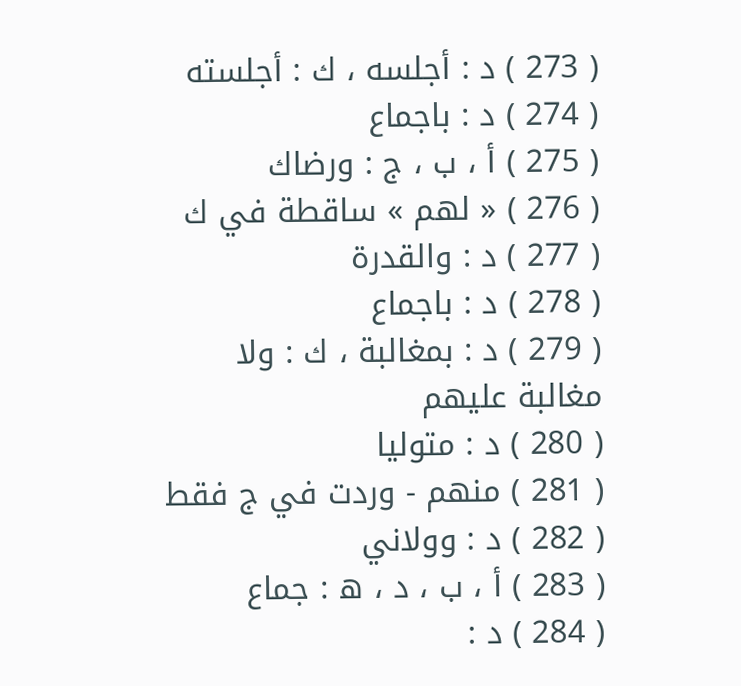( 273 ) د : أجلسه ، ك : أجلسته
( 274 ) د : باجماع
( 275 ) أ ، ب ، ج : ورضاك
( 276 ) « لهم » ساقطة في ك
( 277 ) د : والقدرة
( 278 ) د : باجماع
( 279 ) د : بمغالبة ، ك : ولا مغالبة عليهم
( 280 ) د : متوليا
( 281 ) منهم - وردت في ج فقط
( 282 ) د : وولاني
( 283 ) أ ، ب ، د ، ه : جماع
( 284 ) د :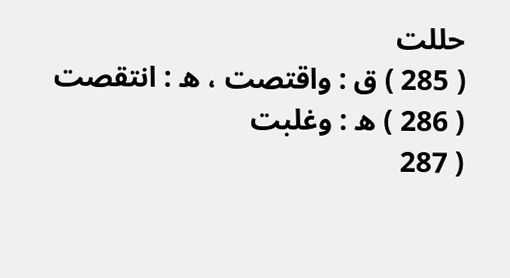حللت
( 285 ) ق : واقتصت ، ه : انتقصت
( 286 ) ه : وغلبت
( 287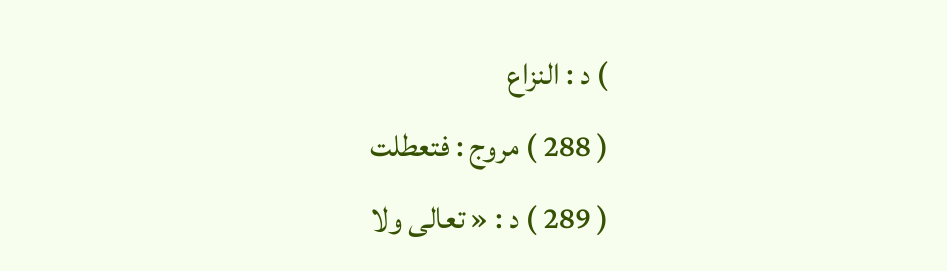) د : النزاع
( 288 ) مروج : فتعطلت
( 289 ) د : « تعالى ولا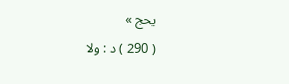يحج »
( 290 ) د : ولا